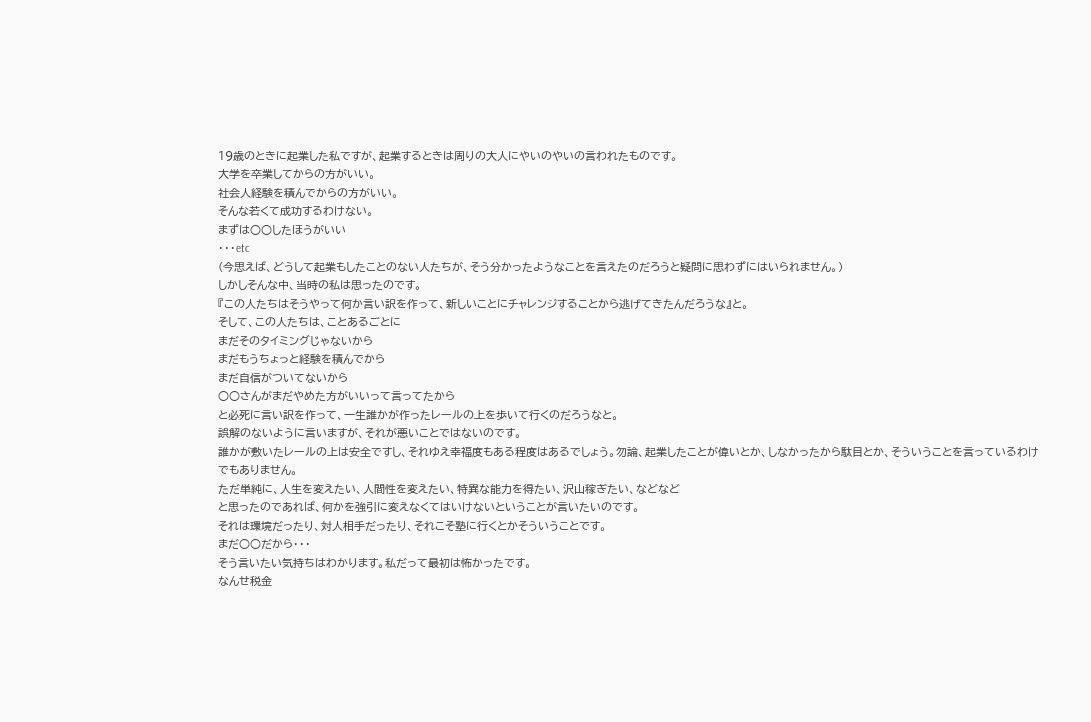19歳のときに起業した私ですが、起業するときは周りの大人にやいのやいの言われたものです。
大学を卒業してからの方がいい。
社会人経験を積んでからの方がいい。
そんな若くて成功するわけない。
まずは○○したほうがいい
・・・etc
(今思えば、どうして起業もしたことのない人たちが、そう分かったようなことを言えたのだろうと疑問に思わずにはいられません。)
しかしそんな中、当時の私は思ったのです。
『この人たちはそうやって何か言い訳を作って、新しいことにチャレンジすることから逃げてきたんだろうな』と。
そして、この人たちは、ことあるごとに
まだそのタイミングじゃないから
まだもうちょっと経験を積んでから
まだ自信がついてないから
○○さんがまだやめた方がいいって言ってたから
と必死に言い訳を作って、一生誰かが作ったレールの上を歩いて行くのだろうなと。
誤解のないように言いますが、それが悪いことではないのです。
誰かが敷いたレールの上は安全ですし、それゆえ幸福度もある程度はあるでしょう。勿論、起業したことが偉いとか、しなかったから駄目とか、そういうことを言っているわけでもありません。
ただ単純に、人生を変えたい、人間性を変えたい、特異な能力を得たい、沢山稼ぎたい、などなど
と思ったのであれば、何かを強引に変えなくてはいけないということが言いたいのです。
それは環境だったり、対人相手だったり、それこそ塾に行くとかそういうことです。
まだ○○だから・・・
そう言いたい気持ちはわかります。私だって最初は怖かったです。
なんせ税金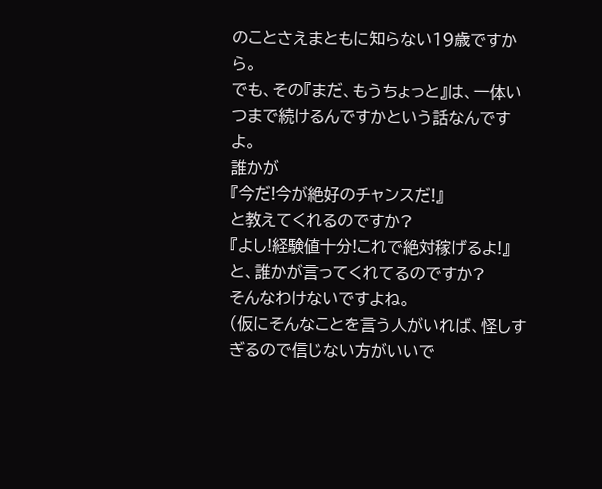のことさえまともに知らない19歳ですから。
でも、その『まだ、もうちょっと』は、一体いつまで続けるんですかという話なんですよ。
誰かが
『今だ!今が絶好のチャンスだ!』
と教えてくれるのですか?
『よし!経験値十分!これで絶対稼げるよ!』
と、誰かが言ってくれてるのですか?
そんなわけないですよね。
(仮にそんなことを言う人がいれば、怪しすぎるので信じない方がいいで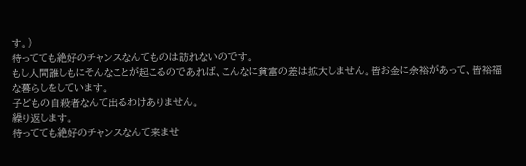す。)
待ってても絶好のチャンスなんてものは訪れないのです。
もし人間誰しもにそんなことが起こるのであれば、こんなに貧富の差は拡大しません。皆お金に余裕があって、皆裕福な暮らしをしています。
子どもの自殺者なんて出るわけありません。
繰り返します。
待ってても絶好のチャンスなんて来ませ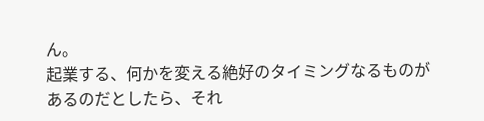ん。
起業する、何かを変える絶好のタイミングなるものがあるのだとしたら、それ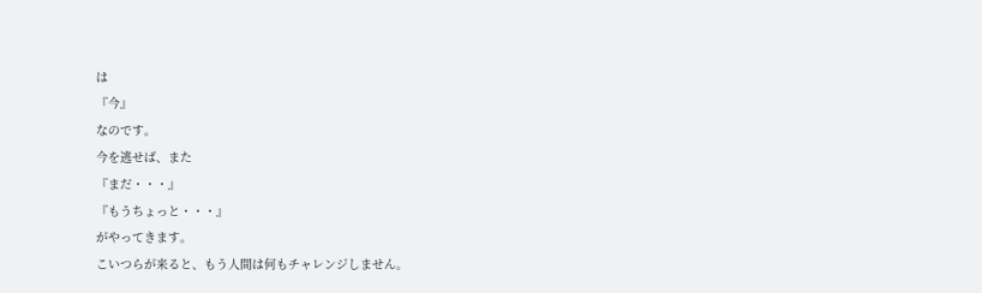は
『今』
なのです。
今を逃せば、また
『まだ・・・』
『もうちょっと・・・』
がやってきます。
こいつらが来ると、もう人間は何もチャレンジしません。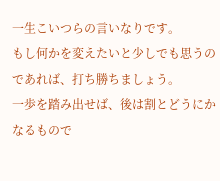一生こいつらの言いなりです。
もし何かを変えたいと少しでも思うのであれば、打ち勝ちましょう。
一歩を踏み出せば、後は割とどうにかなるもので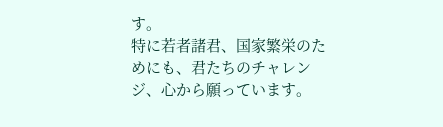す。
特に若者諸君、国家繁栄のためにも、君たちのチャレンジ、心から願っています。